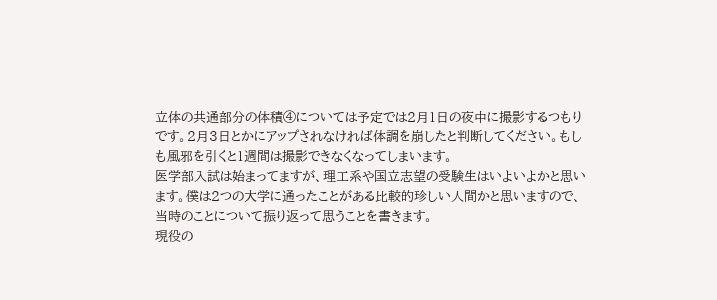立体の共通部分の体積④については予定では2月1日の夜中に撮影するつもりです。2月3日とかにアップされなければ体調を崩したと判断してください。もしも風邪を引くと1週間は撮影できなくなってしまいます。
医学部入試は始まってますが、理工系や国立志望の受験生はいよいよかと思います。僕は2つの大学に通ったことがある比較的珍しい人間かと思いますので、当時のことについて振り返って思うことを書きます。
現役の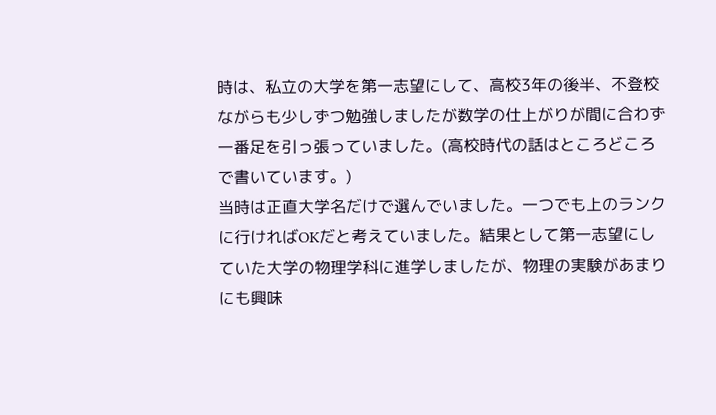時は、私立の大学を第一志望にして、高校3年の後半、不登校ながらも少しずつ勉強しましたが数学の仕上がりが間に合わず一番足を引っ張っていました。(高校時代の話はところどころで書いています。)
当時は正直大学名だけで選んでいました。一つでも上のランクに行ければOKだと考えていました。結果として第一志望にしていた大学の物理学科に進学しましたが、物理の実験があまりにも興味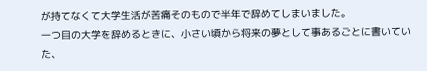が持てなくて大学生活が苦痛そのもので半年で辞めてしまいました。
一つ目の大学を辞めるときに、小さい頃から将来の夢として事あるごとに書いていた、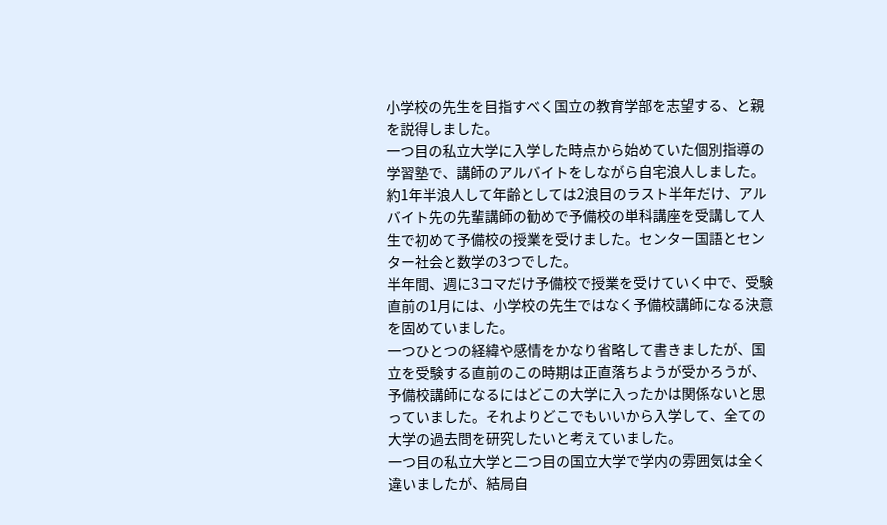小学校の先生を目指すべく国立の教育学部を志望する、と親を説得しました。
一つ目の私立大学に入学した時点から始めていた個別指導の学習塾で、講師のアルバイトをしながら自宅浪人しました。
約1年半浪人して年齢としては2浪目のラスト半年だけ、アルバイト先の先輩講師の勧めで予備校の単科講座を受講して人生で初めて予備校の授業を受けました。センター国語とセンター社会と数学の3つでした。
半年間、週に3コマだけ予備校で授業を受けていく中で、受験直前の1月には、小学校の先生ではなく予備校講師になる決意を固めていました。
一つひとつの経緯や感情をかなり省略して書きましたが、国立を受験する直前のこの時期は正直落ちようが受かろうが、予備校講師になるにはどこの大学に入ったかは関係ないと思っていました。それよりどこでもいいから入学して、全ての大学の過去問を研究したいと考えていました。
一つ目の私立大学と二つ目の国立大学で学内の雰囲気は全く違いましたが、結局自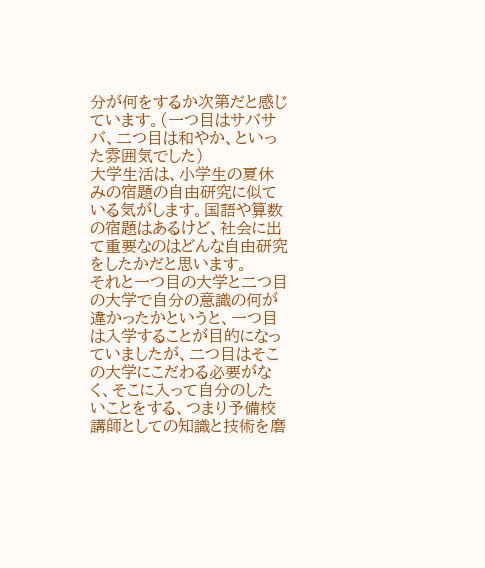分が何をするか次第だと感じています。(一つ目はサバサバ、二つ目は和やか、といった雰囲気でした)
大学生活は、小学生の夏休みの宿題の自由研究に似ている気がします。国語や算数の宿題はあるけど、社会に出て重要なのはどんな自由研究をしたかだと思います。
それと一つ目の大学と二つ目の大学で自分の意識の何が違かったかというと、一つ目は入学することが目的になっていましたが、二つ目はそこの大学にこだわる必要がなく、そこに入って自分のしたいことをする、つまり予備校講師としての知識と技術を磨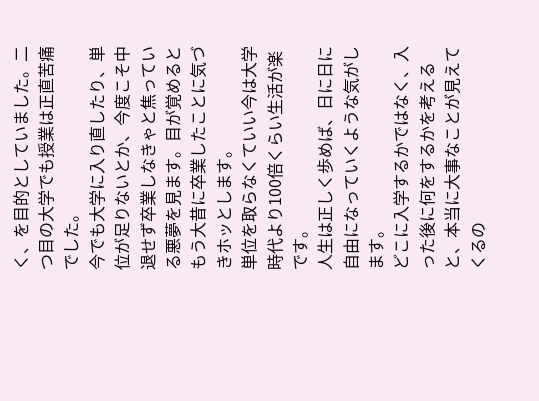く、を目的としていました。二つ目の大学でも授業は正直苦痛でした。
今でも大学に入り直したり、単位が足りないとか、今度こそ中退せず卒業しなきゃと焦っている悪夢を見ます。目が覚めるともう大昔に卒業したことに気づきホッとします。
単位を取らなくていい今は大学時代より100倍くらい生活が楽です。
人生は正しく歩めば、日に日に自由になっていくような気がします。
どこに入学するかではなく、入った後に何をするかを考えると、本当に大事なことが見えてくるの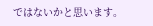ではないかと思います。